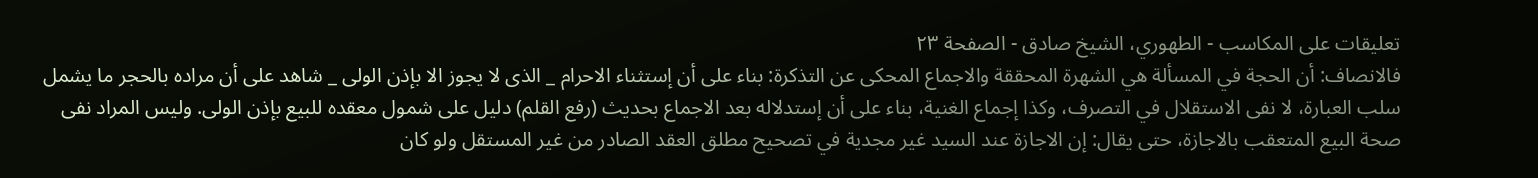تعليقات على المكاسب - الطهوري، الشيخ صادق - الصفحة ٢٣
فالانصاف: أن الحجة في المسألة هي الشهرة المحققة والاجماع المحكى عن التذكرة: بناء على أن إستثناء الاحرام _ الذى لا يجوز الا بإذن الولى _ شاهد على أن مراده بالحجر ما يشمل سلب العبارة، لا نفى الاستقلال في التصرف، وكذا إجماع الغنية، بناء على أن إستدلاله بعد الاجماع بحديث (رفع القلم) دليل على شمول معقده للبيع بإذن الولى. وليس المراد نفى صحة البيع المتعقب بالاجازة، حتى يقال: إن الاجازة عند السيد غير مجدية في تصحيح مطلق العقد الصادر من غير المستقل ولو كان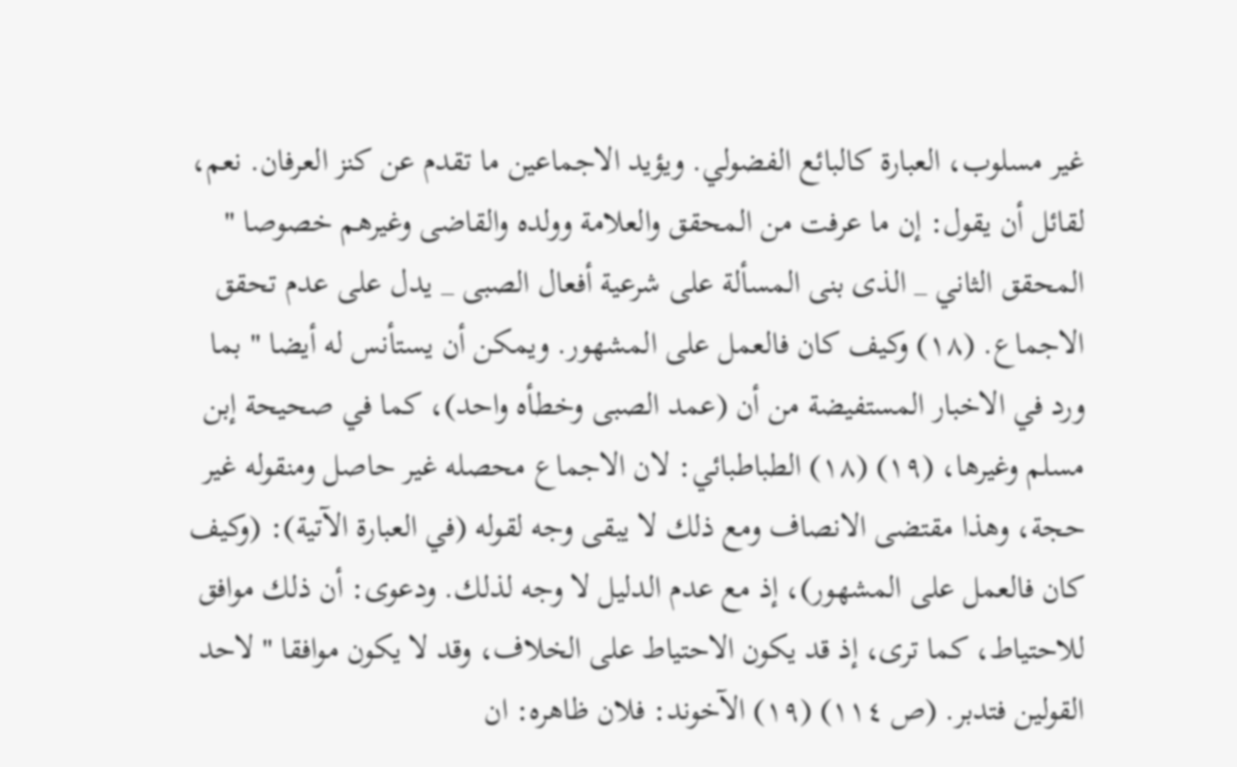غير مسلوب، العبارة كالبائع الفضولي. ويؤيد الاجماعين ما تقدم عن كنز العرفان. نعم، لقائل أن يقول: إن ما عرفت من المحقق والعلامة وولده والقاضى وغيرهم خصوصا " المحقق الثاني _ الذى بنى المسألة على شرعية أفعال الصبى _ يدل على عدم تحقق الاجماع. (١٨) وكيف كان فالعمل على المشهور. ويمكن أن يستأنس له أيضا " بما ورد في الاخبار المستفيضة من أن (عمد الصبى وخطأه واحد)، كما في صحيحة إبن مسلم وغيرها، (١٩) (١٨) الطباطبائي: لان الاجماع محصله غير حاصل ومنقوله غير حجة، وهذا مقتضى الانصاف ومع ذلك لا يبقى وجه لقوله (في العبارة الآتية): (وكيف كان فالعمل على المشهور)، إذ مع عدم الدليل لا وجه لذلك. ودعوى: أن ذلك موافق للاحتياط، كما ترى، إذ قد يكون الاحتياط على الخلاف، وقد لا يكون موافقا " لاحد القولين فتدبر. (ص ١١٤) (١٩) الآخوند: فلان ظاهره: ان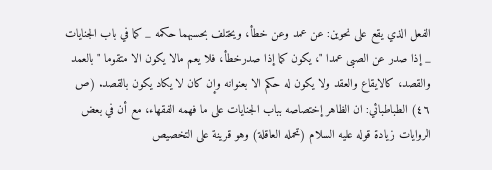الفعل الذي يقع على نحوين: عن عمد وعن خطأ، ويختلف بحسبهما حكمه _ كما في باب الجنايات _ إذا صدر عن الصبى عمدا "، يكون كما إذا صدرخطأ، فلا يعم مالا يكون الا متقوما " بالعمد والقصد، كالايقاع والعقد ولا يكون له حكم الا بعنوانه وإن كان لا يكاد يكون بالقصد. (ص ٤٦) الطباطبائي: ان الظاهر إختصاصه بباب الجنايات على ما فهمه الفقهاء، مع أن في بعض الروايات زيادة قوله عليه السلام (تحمله العاقلة) وهو قرينة على التخصيص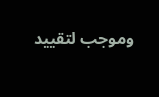وموجب لتقييد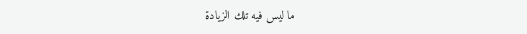ما ليس فيه تلك الزيادة